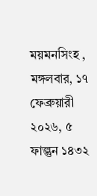ময়মনসিংহ , মঙ্গলবার, ১৭ ফেব্রুয়ারী ২০২৬, ৫ ফাল্গুন ১৪৩২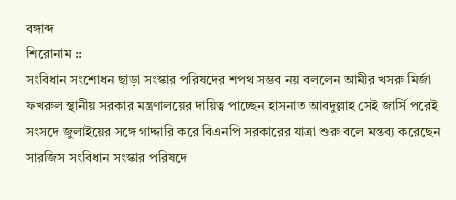বঙ্গাব্দ
শিরোনাম ::
সংবিধান সংশোধন ছাড়া সংস্কার পরিষদের শপথ সম্ভব নয় বললেন আমীর খসরু মির্জা ফখরুল স্থানীয় সরকার মন্ত্রণালয়ের দায়িত্ব পাচ্ছেন হাসনাত আবদুল্লাহ সেই জার্সি পরেই সংসদে জুলাইয়ের সঙ্গে গাদ্দারি করে বিএনপি সরকারের যাত্রা শুরু বলে মন্তব্য করেছেন সারজিস সংবিধান সংস্কার পরিষদে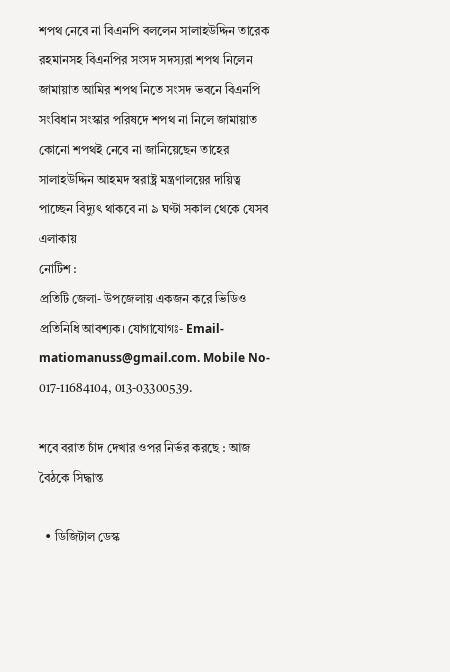শপথ নেবে না বিএনপি বললেন সালাহউদ্দিন তারেক রহমানসহ বিএনপির সংসদ সদস্যরা শপথ নিলেন জামায়াত আমির শপথ নিতে সংসদ ভবনে বিএনপি সংবিধান সংস্কার পরিষদে শপথ না নিলে জামায়াত কোনো শপথই নেবে না জানিয়েছেন তাহের সালাহউদ্দিন আহমদ স্বরাষ্ট্র মন্ত্রণালয়ের দায়িত্ব পাচ্ছেন বিদ্যুৎ থাকবে না ৯ ঘণ্টা সকাল থেকে যেসব এলাকায়
নোটিশ :
প্রতিটি জেলা- উপজেলায় একজন করে ভিডিও প্রতিনিধি আবশ্যক। যোগাযোগঃ- Email- matiomanuss@gmail.com. Mobile No- 017-11684104, 013-03300539.

শবে বরাত চাঁদ দেখার ওপর নির্ভর করছে : আজ বৈঠকে সিদ্ধান্ত

  • ডিজিটাল ডেস্ক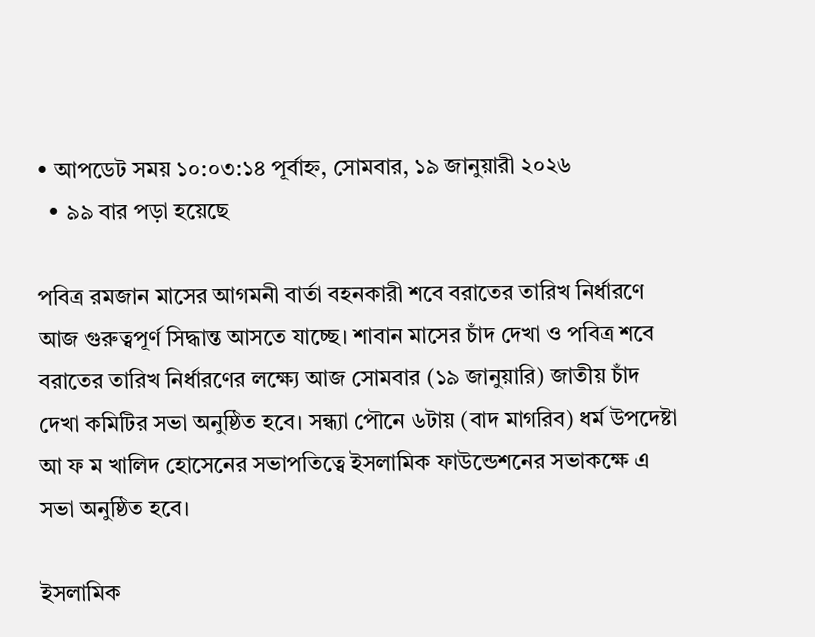• আপডেট সময় ১০:০৩:১৪ পূর্বাহ্ন, সোমবার, ১৯ জানুয়ারী ২০২৬
  • ৯৯ বার পড়া হয়েছে

পবিত্র রমজান মাসের আগমনী বার্তা বহনকারী শবে বরাতের তারিখ নির্ধারণে আজ গুরুত্বপূর্ণ সিদ্ধান্ত আসতে যাচ্ছে। শাবান মাসের চাঁদ দেখা ও পবিত্র শবে বরাতের তারিখ নির্ধারণের লক্ষ্যে আজ সোমবার (১৯ জানুয়ারি) জাতীয় চাঁদ দেখা কমিটির সভা অনুষ্ঠিত হবে। সন্ধ্যা পৌনে ৬টায় (বাদ মাগরিব) ধর্ম উপদেষ্টা আ ফ ম খালিদ হোসেনের সভাপতিত্বে ইসলামিক ফাউন্ডেশনের সভাকক্ষে এ সভা অনুষ্ঠিত হবে।

ইসলামিক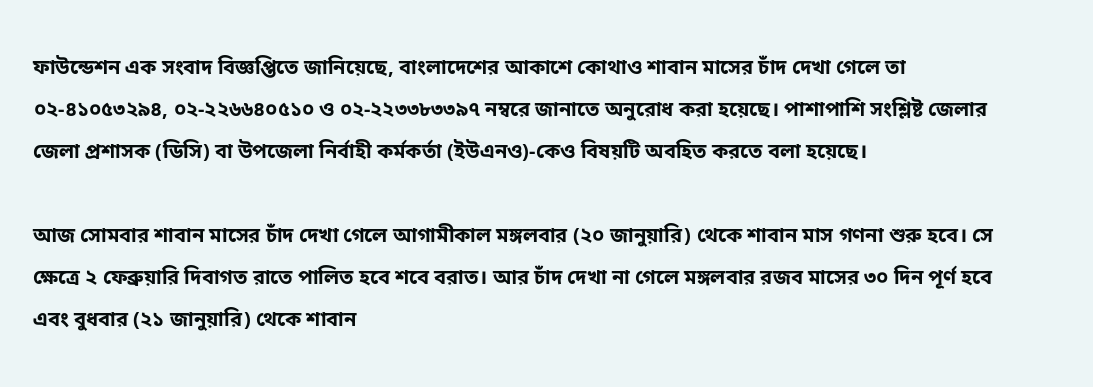ফাউন্ডেশন এক সংবাদ বিজ্ঞপ্তিতে জানিয়েছে, বাংলাদেশের আকাশে কোথাও শাবান মাসের চাঁদ দেখা গেলে তা ০২-৪১০৫৩২৯৪, ০২-২২৬৬৪০৫১০ ও ০২-২২৩৩৮৩৩৯৭ নম্বরে জানাতে অনুরোধ করা হয়েছে। পাশাপাশি সংশ্লিষ্ট জেলার জেলা প্রশাসক (ডিসি) বা উপজেলা নির্বাহী কর্মকর্তা (ইউএনও)-কেও বিষয়টি অবহিত করতে বলা হয়েছে।

আজ সোমবার শাবান মাসের চাঁদ দেখা গেলে আগামীকাল মঙ্গলবার (২০ জানুয়ারি) থেকে শাবান মাস গণনা শুরু হবে। সে ক্ষেত্রে ২ ফেব্রুয়ারি দিবাগত রাতে পালিত হবে শবে বরাত। আর চাঁদ দেখা না গেলে মঙ্গলবার রজব মাসের ৩০ দিন পূর্ণ হবে এবং বুধবার (২১ জানুয়ারি) থেকে শাবান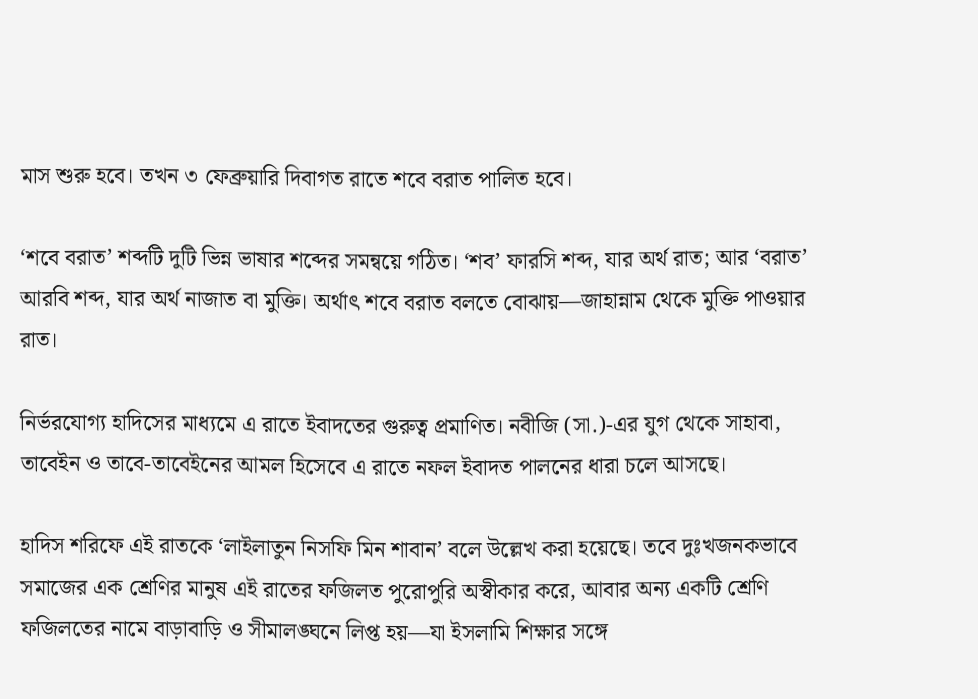মাস শুরু হবে। তখন ৩ ফেব্রুয়ারি দিবাগত রাতে শবে বরাত পালিত হবে।

‘শবে বরাত’ শব্দটি দুটি ভিন্ন ভাষার শব্দের সমন্বয়ে গঠিত। ‘শব’ ফারসি শব্দ, যার অর্থ রাত; আর ‘বরাত’ আরবি শব্দ, যার অর্থ নাজাত বা মুক্তি। অর্থাৎ শবে বরাত বলতে বোঝায়—জাহান্নাম থেকে মুক্তি পাওয়ার রাত।

নির্ভরযোগ্য হাদিসের মাধ্যমে এ রাতে ইবাদতের গুরুত্ব প্রমাণিত। নবীজি (সা.)-এর যুগ থেকে সাহাবা, তাবেইন ও তাবে-তাবেইনের আমল হিসেবে এ রাতে নফল ইবাদত পালনের ধারা চলে আসছে।

হাদিস শরিফে এই রাতকে ‘লাইলাতুন নিসফি মিন শাবান’ বলে উল্লেখ করা হয়েছে। তবে দুঃখজনকভাবে সমাজের এক শ্রেণির মানুষ এই রাতের ফজিলত পুরোপুরি অস্বীকার করে, আবার অন্য একটি শ্রেণি ফজিলতের নামে বাড়াবাড়ি ও সীমালঙ্ঘনে লিপ্ত হয়—যা ইসলামি শিক্ষার সঙ্গে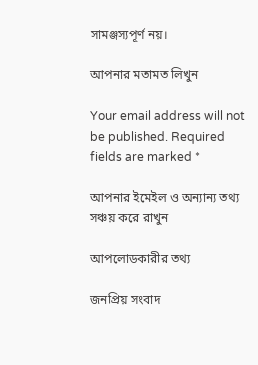সামঞ্জস্যপূর্ণ নয়।

আপনার মতামত লিখুন

Your email address will not be published. Required fields are marked *

আপনার ইমেইল ও অন্যান্য তথ্য সঞ্চয় করে রাখুন

আপলোডকারীর তথ্য

জনপ্রিয় সংবাদ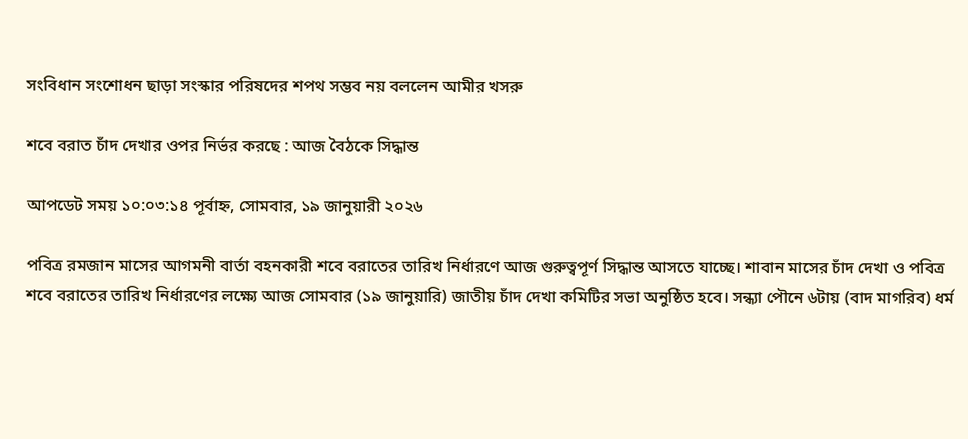সংবিধান সংশোধন ছাড়া সংস্কার পরিষদের শপথ সম্ভব নয় বললেন আমীর খসরু

শবে বরাত চাঁদ দেখার ওপর নির্ভর করছে : আজ বৈঠকে সিদ্ধান্ত

আপডেট সময় ১০:০৩:১৪ পূর্বাহ্ন, সোমবার, ১৯ জানুয়ারী ২০২৬

পবিত্র রমজান মাসের আগমনী বার্তা বহনকারী শবে বরাতের তারিখ নির্ধারণে আজ গুরুত্বপূর্ণ সিদ্ধান্ত আসতে যাচ্ছে। শাবান মাসের চাঁদ দেখা ও পবিত্র শবে বরাতের তারিখ নির্ধারণের লক্ষ্যে আজ সোমবার (১৯ জানুয়ারি) জাতীয় চাঁদ দেখা কমিটির সভা অনুষ্ঠিত হবে। সন্ধ্যা পৌনে ৬টায় (বাদ মাগরিব) ধর্ম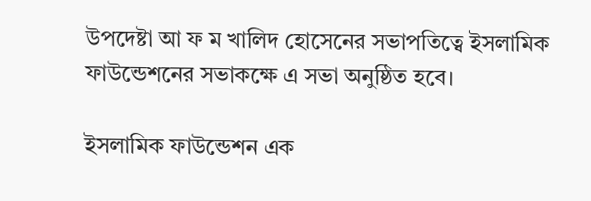উপদেষ্টা আ ফ ম খালিদ হোসেনের সভাপতিত্বে ইসলামিক ফাউন্ডেশনের সভাকক্ষে এ সভা অনুষ্ঠিত হবে।

ইসলামিক ফাউন্ডেশন এক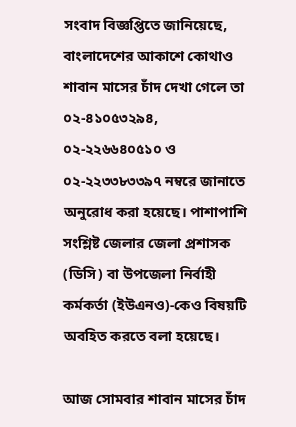সংবাদ বিজ্ঞপ্তিতে জানিয়েছে, বাংলাদেশের আকাশে কোথাও শাবান মাসের চাঁদ দেখা গেলে তা ০২-৪১০৫৩২৯৪, ০২-২২৬৬৪০৫১০ ও ০২-২২৩৩৮৩৩৯৭ নম্বরে জানাতে অনুরোধ করা হয়েছে। পাশাপাশি সংশ্লিষ্ট জেলার জেলা প্রশাসক (ডিসি) বা উপজেলা নির্বাহী কর্মকর্তা (ইউএনও)-কেও বিষয়টি অবহিত করতে বলা হয়েছে।

আজ সোমবার শাবান মাসের চাঁদ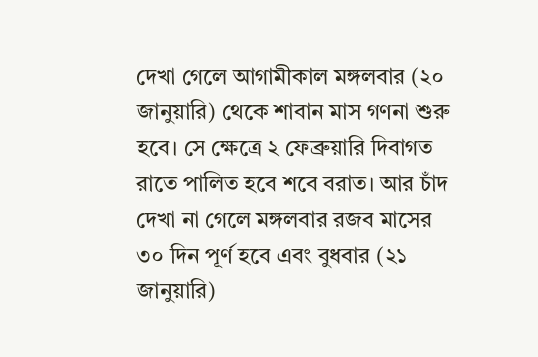দেখা গেলে আগামীকাল মঙ্গলবার (২০ জানুয়ারি) থেকে শাবান মাস গণনা শুরু হবে। সে ক্ষেত্রে ২ ফেব্রুয়ারি দিবাগত রাতে পালিত হবে শবে বরাত। আর চাঁদ দেখা না গেলে মঙ্গলবার রজব মাসের ৩০ দিন পূর্ণ হবে এবং বুধবার (২১ জানুয়ারি)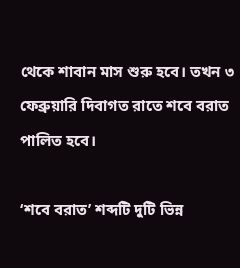থেকে শাবান মাস শুরু হবে। তখন ৩ ফেব্রুয়ারি দিবাগত রাতে শবে বরাত পালিত হবে।

‘শবে বরাত’ শব্দটি দুটি ভিন্ন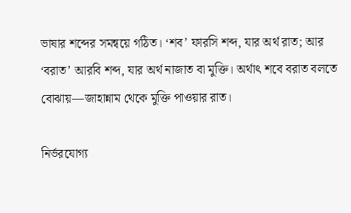ভাষার শব্দের সমন্বয়ে গঠিত। ‘শব’ ফারসি শব্দ, যার অর্থ রাত; আর ‘বরাত’ আরবি শব্দ, যার অর্থ নাজাত বা মুক্তি। অর্থাৎ শবে বরাত বলতে বোঝায়—জাহান্নাম থেকে মুক্তি পাওয়ার রাত।

নির্ভরযোগ্য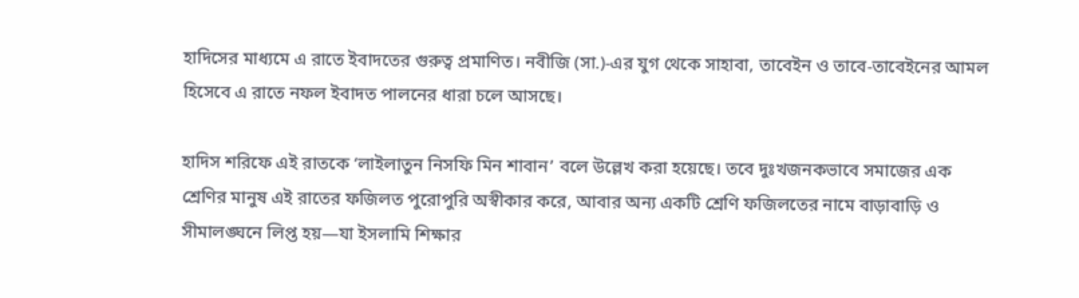হাদিসের মাধ্যমে এ রাতে ইবাদতের গুরুত্ব প্রমাণিত। নবীজি (সা.)-এর যুগ থেকে সাহাবা, তাবেইন ও তাবে-তাবেইনের আমল হিসেবে এ রাতে নফল ইবাদত পালনের ধারা চলে আসছে।

হাদিস শরিফে এই রাতকে ‘লাইলাতুন নিসফি মিন শাবান’ বলে উল্লেখ করা হয়েছে। তবে দুঃখজনকভাবে সমাজের এক শ্রেণির মানুষ এই রাতের ফজিলত পুরোপুরি অস্বীকার করে, আবার অন্য একটি শ্রেণি ফজিলতের নামে বাড়াবাড়ি ও সীমালঙ্ঘনে লিপ্ত হয়—যা ইসলামি শিক্ষার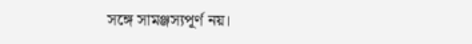সঙ্গে সামঞ্জস্যপূর্ণ নয়।